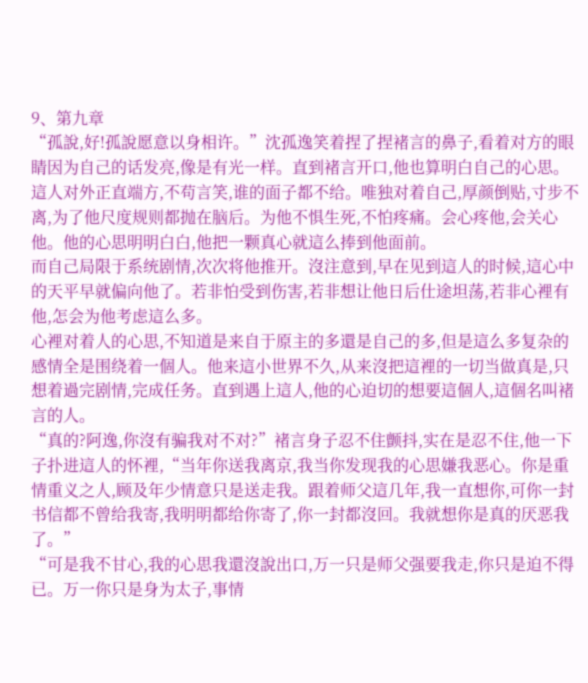9、第九章
“孤說,好!孤說愿意以身相许。”沈孤逸笑着捏了捏褚言的鼻子,看着对方的眼睛因为自己的话发亮,像是有光一样。直到褚言开口,他也算明白自己的心思。
這人对外正直端方,不苟言笑,谁的面子都不给。唯独对着自己,厚颜倒贴,寸步不离,为了他尺度规则都抛在脑后。为他不惧生死,不怕疼痛。会心疼他,会关心他。他的心思明明白白,他把一颗真心就這么捧到他面前。
而自己局限于系统剧情,次次将他推开。沒注意到,早在见到這人的时候,這心中的天平早就偏向他了。若非怕受到伤害,若非想让他日后仕途坦荡,若非心裡有他,怎会为他考虑這么多。
心裡对着人的心思,不知道是来自于原主的多還是自己的多,但是這么多复杂的感情全是围绕着一個人。他来這小世界不久,从来沒把這裡的一切当做真是,只想着過完剧情,完成任务。直到遇上這人,他的心迫切的想要這個人,這個名叫褚言的人。
“真的?阿逸,你沒有骗我对不对?”褚言身子忍不住颤抖,实在是忍不住,他一下子扑进這人的怀裡,“当年你送我离京,我当你发现我的心思嫌我恶心。你是重情重义之人,顾及年少情意只是送走我。跟着师父這几年,我一直想你,可你一封书信都不曾给我寄,我明明都给你寄了,你一封都沒回。我就想你是真的厌恶我了。”
“可是我不甘心,我的心思我還沒說出口,万一只是师父强要我走,你只是迫不得已。万一你只是身为太子,事情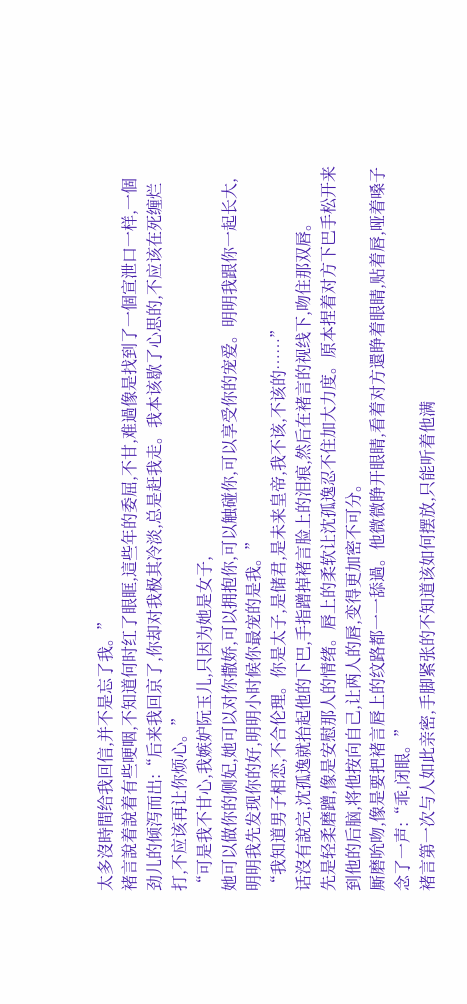太多沒時間给我回信,并不是忘了我。”
褚言說着說着有些哽咽,不知道何时红了眼眶,這些年的委屈,不甘,难過像是找到了一個宣泄口一样,一個劲儿的倾泻而出:“后来我回京了,你却对我极其冷淡,总是赶我走。我本该歇了心思的,不应该在死缠烂打,不应该再让你烦心。”
“可是我不甘心,我嫉妒阮玉儿,只因为她是女子,
她可以做你的侧妃,她可以对你撒娇,可以拥抱你,可以触碰你,可以享受你的宠爱。明明我跟你一起长大,明明我先发现你的好,明明小时候你最宠的是我。”
“我知道男子相恋,不合伦理。你是太子,是储君,是未来皇帝,我不该,不该的……”
话沒有說完,沈孤逸就抬起他的下巴,手指蹭掉褚言脸上的泪痕,然后在褚言的视线下,吻住那双唇。
先是轻柔磨蹭,像是安慰那人的情绪。唇上的柔软让沈孤逸忍不住加大力度。原本捏着对方下巴手松开来到他的后脑,将他按向自己,让两人的唇,变得更加密不可分。
厮磨吮吻,像是要把褚言唇上的纹路都一一舔過。他微微睁开眼睛,看着对方還睁着眼睛,贴着唇,哑着嗓子念了一声:“乖,闭眼。”
褚言第一次与人如此亲密,手脚紧张的不知道该如何摆放,只能听着他满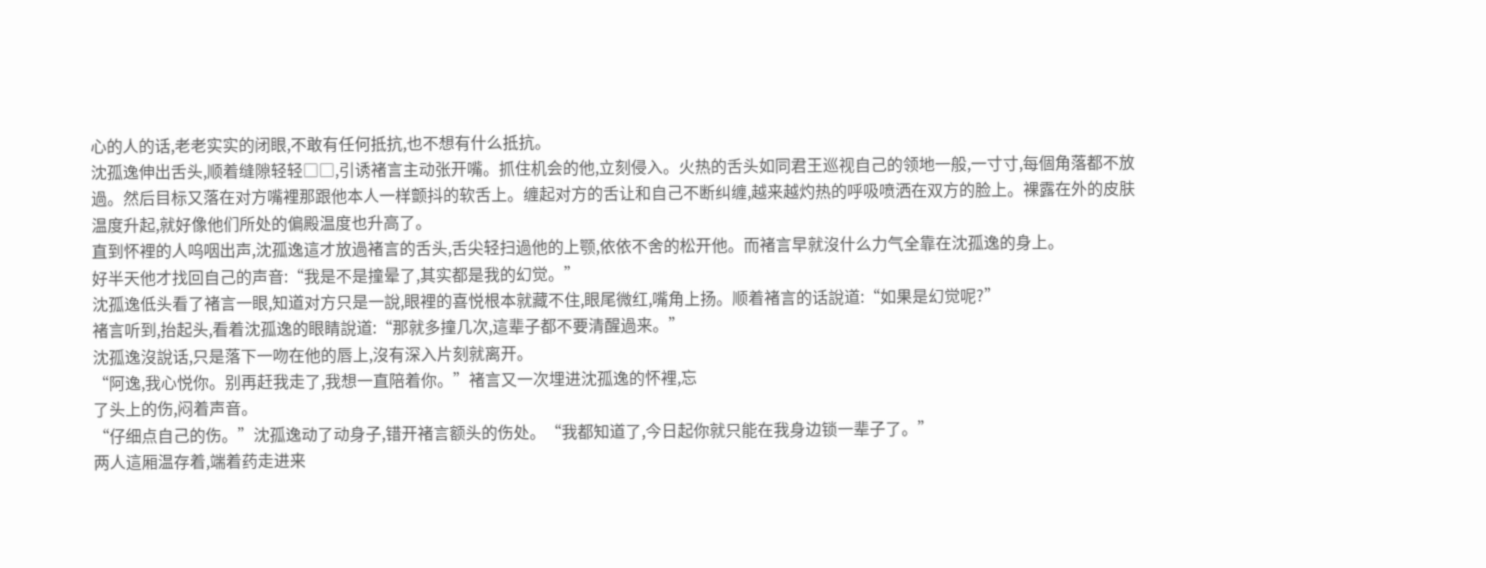心的人的话,老老实实的闭眼,不敢有任何抵抗,也不想有什么抵抗。
沈孤逸伸出舌头,顺着缝隙轻轻□□,引诱褚言主动张开嘴。抓住机会的他,立刻侵入。火热的舌头如同君王巡视自己的领地一般,一寸寸,每個角落都不放過。然后目标又落在对方嘴裡那跟他本人一样颤抖的软舌上。缠起对方的舌让和自己不断纠缠,越来越灼热的呼吸喷洒在双方的脸上。裸露在外的皮肤温度升起,就好像他们所处的偏殿温度也升高了。
直到怀裡的人呜咽出声,沈孤逸這才放過褚言的舌头,舌尖轻扫過他的上颚,依依不舍的松开他。而褚言早就沒什么力气全靠在沈孤逸的身上。
好半天他才找回自己的声音:“我是不是撞晕了,其实都是我的幻觉。”
沈孤逸低头看了褚言一眼,知道对方只是一說,眼裡的喜悦根本就藏不住,眼尾微红,嘴角上扬。顺着褚言的话說道:“如果是幻觉呢?”
褚言听到,抬起头,看着沈孤逸的眼睛說道:“那就多撞几次,這辈子都不要清醒過来。”
沈孤逸沒說话,只是落下一吻在他的唇上,沒有深入片刻就离开。
“阿逸,我心悦你。别再赶我走了,我想一直陪着你。”褚言又一次埋进沈孤逸的怀裡,忘
了头上的伤,闷着声音。
“仔细点自己的伤。”沈孤逸动了动身子,错开褚言额头的伤处。“我都知道了,今日起你就只能在我身边锁一辈子了。”
两人這厢温存着,端着药走进来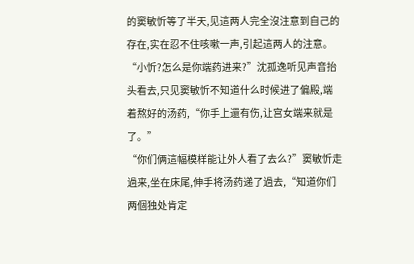的窦敏忻等了半天,见這两人完全沒注意到自己的存在,实在忍不住咳嗽一声,引起這两人的注意。
“小忻?怎么是你端药进来?”沈孤逸听见声音抬头看去,只见窦敏忻不知道什么时候进了偏殿,端着熬好的汤药,“你手上還有伤,让宫女端来就是了。”
“你们俩這幅模样能让外人看了去么?”窦敏忻走過来,坐在床尾,伸手将汤药递了過去,“知道你们两個独处肯定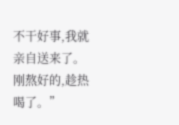不干好事,我就亲自送来了。刚熬好的,趁热喝了。”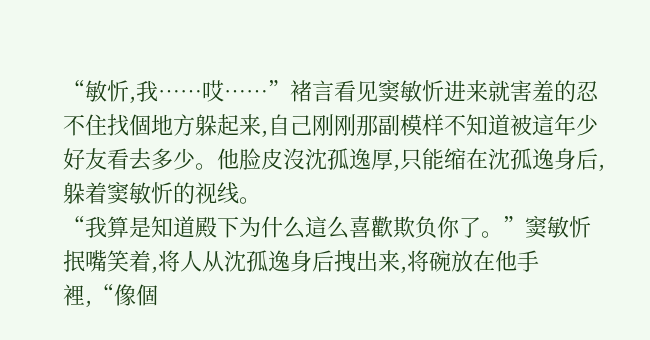“敏忻,我……哎……”褚言看见窦敏忻进来就害羞的忍不住找個地方躲起来,自己刚刚那副模样不知道被這年少好友看去多少。他脸皮沒沈孤逸厚,只能缩在沈孤逸身后,躲着窦敏忻的视线。
“我算是知道殿下为什么這么喜歡欺负你了。”窦敏忻抿嘴笑着,将人从沈孤逸身后拽出来,将碗放在他手裡,“像個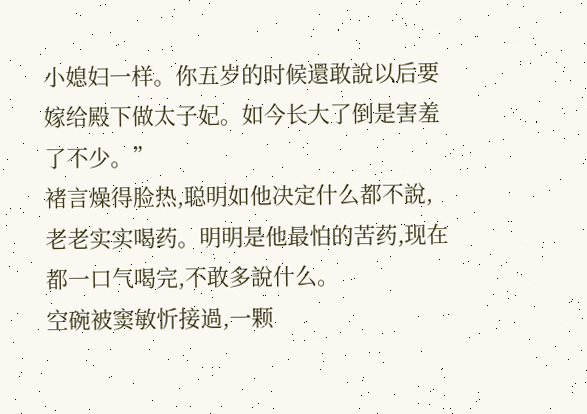小媳妇一样。你五岁的时候還敢說以后要嫁给殿下做太子妃。如今长大了倒是害羞了不少。”
褚言燥得脸热,聪明如他决定什么都不說,老老实实喝药。明明是他最怕的苦药,现在都一口气喝完,不敢多說什么。
空碗被窦敏忻接過,一颗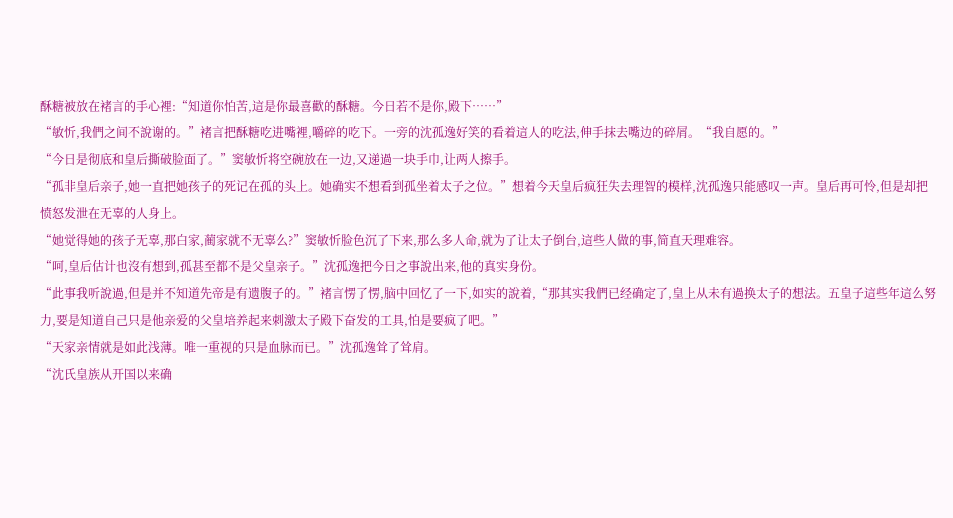酥糖被放在褚言的手心裡:“知道你怕苦,這是你最喜歡的酥糖。今日若不是你,殿下……”
“敏忻,我們之间不說谢的。”褚言把酥糖吃进嘴裡,嚼碎的吃下。一旁的沈孤逸好笑的看着這人的吃法,伸手抹去嘴边的碎屑。“我自愿的。”
“今日是彻底和皇后撕破脸面了。”窦敏忻将空碗放在一边,又递過一块手巾,让两人擦手。
“孤非皇后亲子,她一直把她孩子的死记在孤的头上。她确实不想看到孤坐着太子之位。”想着今天皇后疯狂失去理智的模样,沈孤逸只能感叹一声。皇后再可怜,但是却把愤怒发泄在无辜的人身上。
“她觉得她的孩子无辜,那白家,蔺家就不无辜么?”窦敏忻脸色沉了下来,那么多人命,就为了让太子倒台,這些人做的事,简直天理难容。
“呵,皇后估计也沒有想到,孤甚至都不是父皇亲子。”沈孤逸把今日之事說出来,他的真实身份。
“此事我听說過,但是并不知道先帝是有遗腹子的。”褚言愣了愣,脑中回忆了一下,如实的說着,“那其实我們已经确定了,皇上从未有過换太子的想法。五皇子這些年這么努力,要是知道自己只是他亲爱的父皇培养起来刺激太子殿下奋发的工具,怕是要疯了吧。”
“天家亲情就是如此浅薄。唯一重视的只是血脉而已。”沈孤逸耸了耸肩。
“沈氏皇族从开国以来确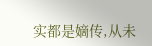实都是嫡传,从未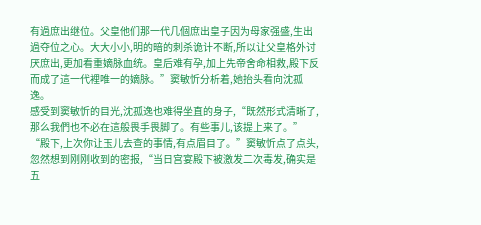有過庶出继位。父皇他们那一代几個庶出皇子因为母家强盛,生出過夺位之心。大大小小,明的暗的刺杀诡计不断,所以让父皇格外讨厌庶出,更加看重嫡脉血统。皇后难有孕,加上先帝舍命相救,殿下反而成了這一代裡唯一的嫡脉。”窦敏忻分析着,她抬头看向沈孤逸。
感受到窦敏忻的目光,沈孤逸也难得坐直的身子,“既然形式清晰了,那么我們也不必在這般畏手畏脚了。有些事儿,该提上来了。”
“殿下,上次你让玉儿去查的事情,有点眉目了。”窦敏忻点了点头,忽然想到刚刚收到的密报,“当日宫宴殿下被激发二次毒发,确实是五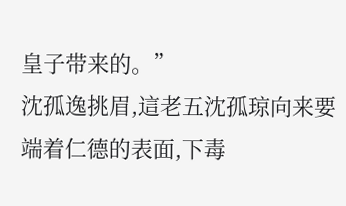皇子带来的。”
沈孤逸挑眉,這老五沈孤琼向来要端着仁德的表面,下毒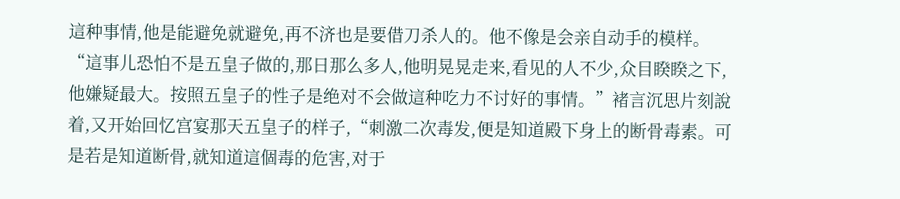這种事情,他是能避免就避免,再不济也是要借刀杀人的。他不像是会亲自动手的模样。
“這事儿恐怕不是五皇子做的,那日那么多人,他明晃晃走来,看见的人不少,众目睽睽之下,他嫌疑最大。按照五皇子的性子是绝对不会做這种吃力不讨好的事情。”褚言沉思片刻說着,又开始回忆宫宴那天五皇子的样子,“刺激二次毒发,便是知道殿下身上的断骨毒素。可是若是知道断骨,就知道這個毒的危害,对于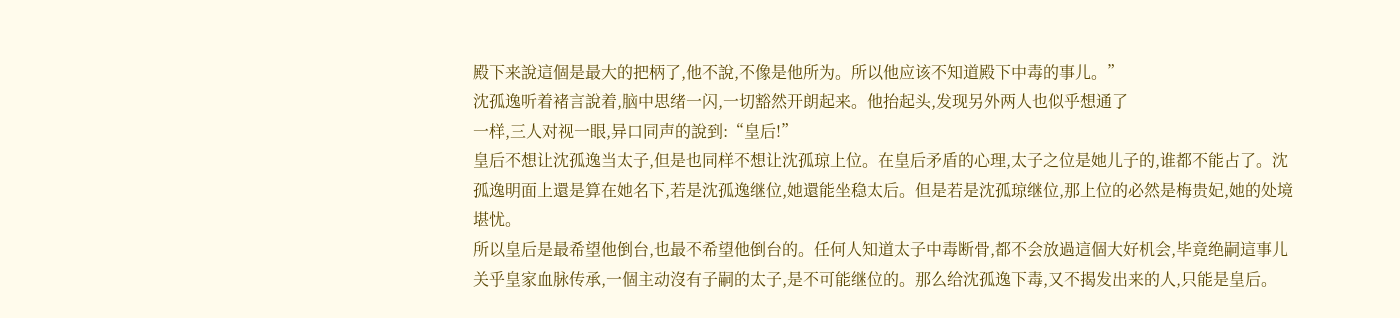殿下来說這個是最大的把柄了,他不說,不像是他所为。所以他应该不知道殿下中毒的事儿。”
沈孤逸听着褚言說着,脑中思绪一闪,一切豁然开朗起来。他抬起头,发现另外两人也似乎想通了
一样,三人对视一眼,异口同声的說到:“皇后!”
皇后不想让沈孤逸当太子,但是也同样不想让沈孤琼上位。在皇后矛盾的心理,太子之位是她儿子的,谁都不能占了。沈孤逸明面上還是算在她名下,若是沈孤逸继位,她還能坐稳太后。但是若是沈孤琼继位,那上位的必然是梅贵妃,她的处境堪忧。
所以皇后是最希望他倒台,也最不希望他倒台的。任何人知道太子中毒断骨,都不会放過這個大好机会,毕竟绝嗣這事儿关乎皇家血脉传承,一個主动沒有子嗣的太子,是不可能继位的。那么给沈孤逸下毒,又不揭发出来的人,只能是皇后。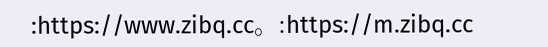:https://www.zibq.cc。:https://m.zibq.cc